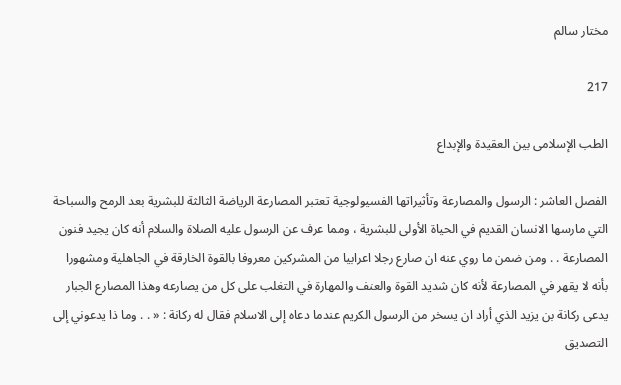مختار سالم

217

الطب الإسلامى بين العقيدة والإبداع

الفصل العاشر : الرسول والمصارعة وتأثيراتها الفسيولوجية تعتبر المصارعة الرياضة الثالثة للبشرية بعد الرمح والسباحة التي مارسها الانسان القديم في الحياة الأولى للبشرية ، ومما عرف عن الرسول عليه الصلاة والسلام أنه كان يجيد فنون المصارعة . . ومن ضمن ما روي عنه ان صارع رجلا اعرابيا من المشركين معروفا بالقوة الخارقة في الجاهلية ومشهورا بأنه لا يقهر في المصارعة لأنه كان شديد القوة والعنف والمهارة في التغلب على كل من يصارعه وهذا المصارع الجبار يدعى ركانة بن يزيد الذي أراد ان يسخر من الرسول الكريم عندما دعاه إلى الاسلام فقال له ركانة : « . . وما ذا يدعوني إلى التصديق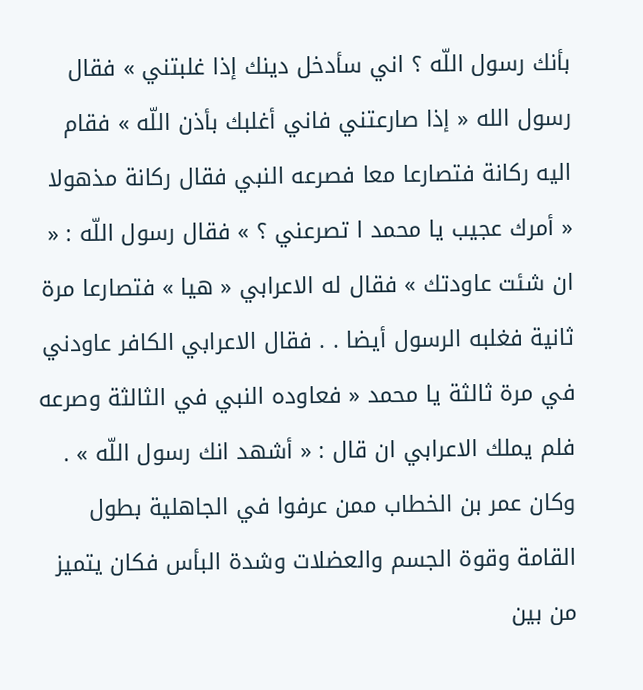بأنك رسول اللّه ؟ اني سأدخل دينك إذا غلبتني » فقال رسول الله « إذا صارعتني فاني أغلبك بأذن اللّه » فقام اليه ركانة فتصارعا معا فصرعه النبي فقال ركانة مذهولا « أمرك عجيب يا محمد ا تصرعني ؟ » فقال رسول اللّه : « ان شئت عاودتك » فقال له الاعرابي « هيا » فتصارعا مرة ثانية فغلبه الرسول أيضا . . فقال الاعرابي الكافر عاودني في مرة ثالثة يا محمد « فعاوده النبي في الثالثة وصرعه فلم يملك الاعرابي ان قال : « أشهد انك رسول اللّه » . وكان عمر بن الخطاب ممن عرفوا في الجاهلية بطول القامة وقوة الجسم والعضلات وشدة البأس فكان يتميز من بين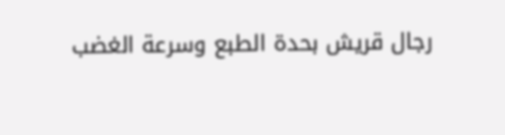رجال قريش بحدة الطبع وسرعة الغضب